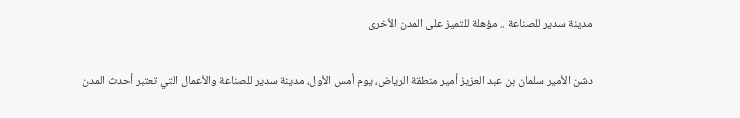مدينة سدير للصناعة .. مؤهلة للتميز على المدن الأخرى

دشن الأمير سلمان بن عبد العزيز أمير منطقة الرياض، يوم أمس الأول، مدينة سدير للصناعة والأعمال التي تعتبر أحدث المدن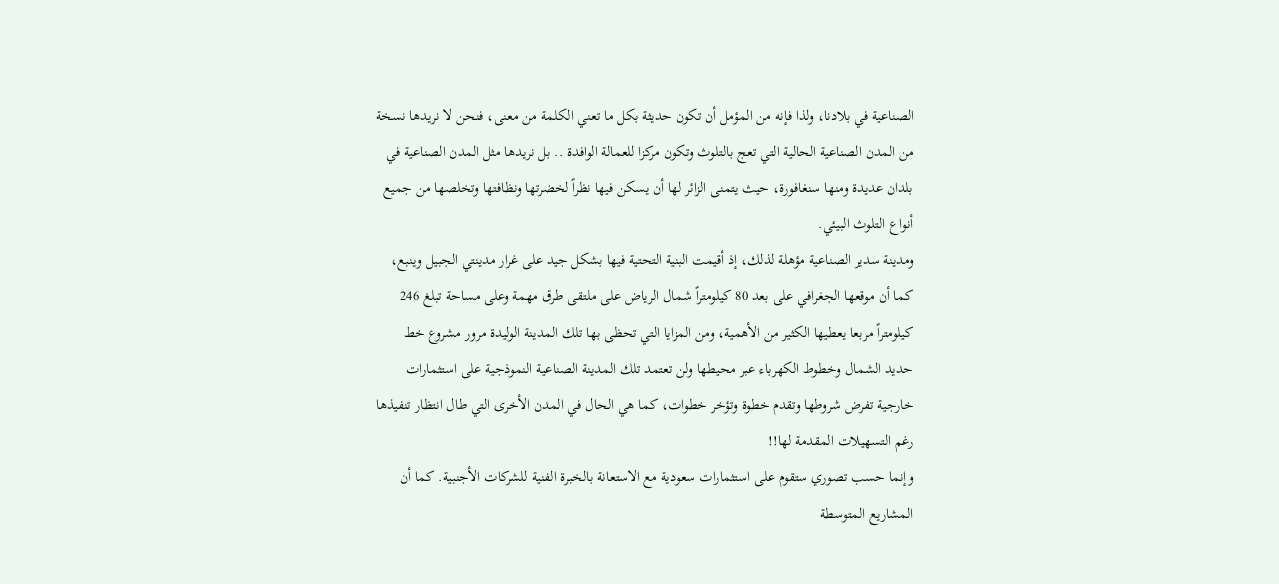الصناعية في بلادنا، ولذا فإنه من المؤمل أن تكون حديثة بكل ما تعني الكلمة من معنى، فنحن لا نريدها نسخة من المدن الصناعية الحالية التي تعج بالتلوث وتكون مركزا للعمالة الوافدة .. بل نريدها مثل المدن الصناعية في بلدان عديدة ومنها سنغافورة، حيث يتمنى الزائر لها أن يسكن فيها نظراً لخضرتها ونظافتها وتخلصها من جميع أنواع التلوث البيئي.
ومدينة سدير الصناعية مؤهلة لذلك، إذ أقيمت البنية التحتية فيها بشكل جيد على غرار مدينتي الجبيل وينبع، كما أن موقعها الجغرافي على بعد 80 كيلومتراً شمال الرياض على ملتقى طرق مهمة وعلى مساحة تبلغ 246 كيلومتراً مربعا يعطيها الكثير من الأهمية، ومن المزايا التي تحظى بها تلك المدينة الوليدة مرور مشروع خط حديد الشمال وخطوط الكهرباء عبر محيطها ولن تعتمد تلك المدينة الصناعية النموذجية على استثمارات خارجية تفرض شروطها وتقدم خطوة وتؤخر خطوات، كما هي الحال في المدن الأخرى التي طال انتظار تنفيذها رغم التسهيلات المقدمة لها!!
وإنما حسب تصوري ستقوم على استثمارات سعودية مع الاستعانة بالخبرة الفنية للشركات الأجنبية. كما أن المشاريع المتوسطة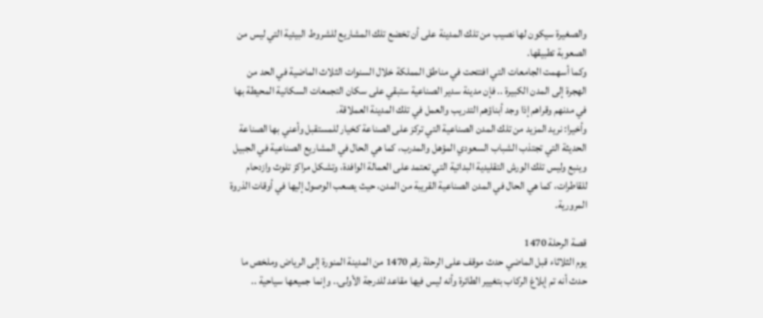والصغيرة سيكون لها نصيب من تلك المدينة على أن تخضع تلك المشاريع للشروط البيئية التي ليس من الصعوبة تطبيقها.
وكما أسهمت الجامعات التي افتتحت في مناطق المملكة خلال السنوات الثلاث الماضية في الحد من الهجرة إلى المدن الكبيرة .. فإن مدينة سدير الصناعية ستبقي على سكان التجمعات السكانية المحيطة بها في مدنهم وقراهم إذا وجد أبناؤهم التدريب والعمل في تلك المدينة العملاقة.
وأخيرا: نريد المزيد من تلك المدن الصناعية التي تركز على الصناعة كخيار للمستقبل وأعني بها الصناعة الحديثة التي تجتذب الشباب السعودي المؤهل والمدرب، كما هي الحال في المشاريع الصناعية في الجبيل وينبع وليس تلك الورش التقليدية البدائية التي تعتمد على العمالة الوافدة، وتشكل مراكز تلوث وازدحام للقاطرات، كما هي الحال في المدن الصناعية القريبة من المدن، حيث يصعب الوصول إليها في أوقات الذروة المرورية.

قصة الرحلة 1470
يوم الثلاثاء قبل الماضي حدث موقف على الرحلة رقم 1470 من المدينة المنورة إلى الرياض وملخص ما حدث أنه تم إبلاغ الركاب بتغيير الطائرة وأنه ليس فيها مقاعد للدرجة الأولى.. وإنما جميعها سياحية ..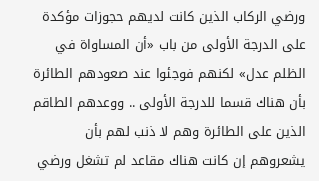ورضي الركاب الذين كانت لديهم حجوزات مؤكدة على الدرجة الأولى من باب «أن المساواة في الظلم عدل» لكنهم فوجئوا عند صعودهم الطائرة بأن هناك قسما للدرجة الأولى .. ووعدهم الطاقم الذين على الطائرة وهم لا ذنب لهم بأن يشعروهم إن كانت هناك مقاعد لم تشغل ورضي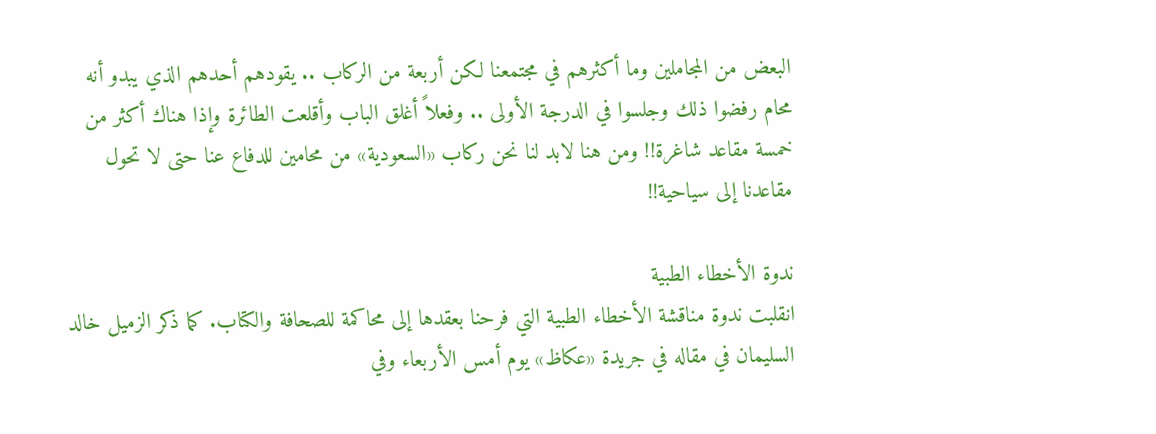البعض من المجاملين وما أكثرهم في مجتمعنا لكن أربعة من الركاب .. يقودهم أحدهم الذي يبدو أنه محام رفضوا ذلك وجلسوا في الدرجة الأولى .. وفعلاً أغلق الباب وأقلعت الطائرة وإذا هناك أكثر من خمسة مقاعد شاغرة!! ومن هنا لابد لنا نحن ركاب «السعودية» من محامين للدفاع عنا حتى لا تحول مقاعدنا إلى سياحية!!

ندوة الأخطاء الطبية
انقلبت ندوة مناقشة الأخطاء الطبية التي فرحنا بعقدها إلى محاكمة للصحافة والكتاب. كما ذكر الزميل خالد السليمان في مقاله في جريدة «عكاظ» يوم أمس الأربعاء وفي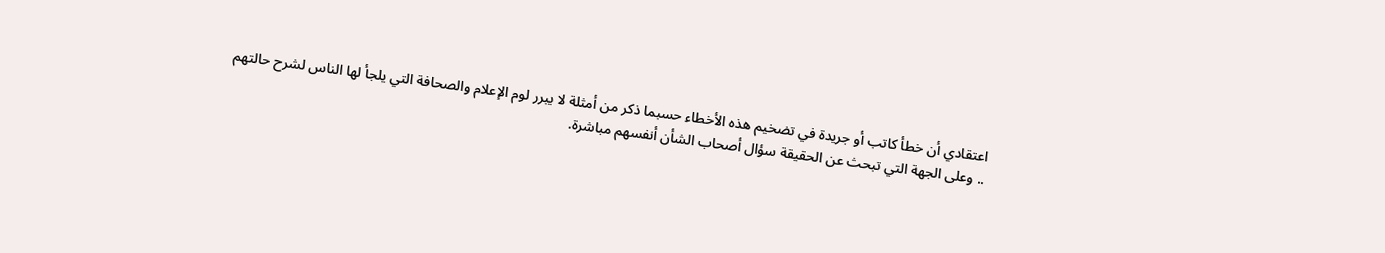اعتقادي أن خطأ كاتب أو جريدة في تضخيم هذه الأخطاء حسبما ذكر من أمثلة لا يبرر لوم الإعلام والصحافة التي يلجأ لها الناس لشرح حالتهم .. وعلى الجهة التي تبحث عن الحقيقة سؤال أصحاب الشأن أنفسهم مباشرة.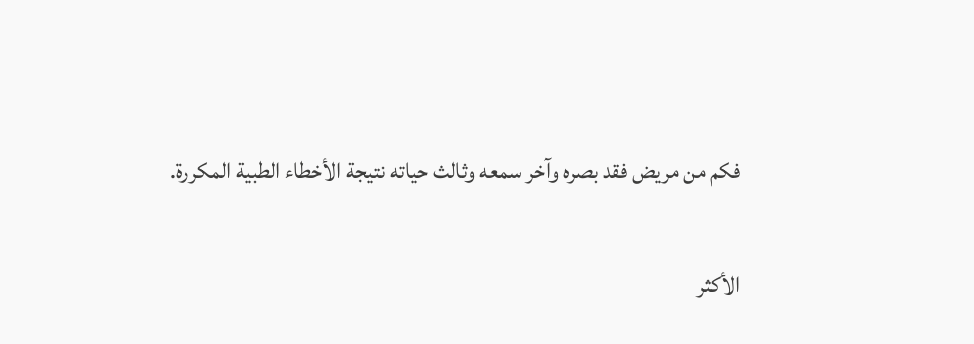فكم من مريض فقد بصره وآخر سمعه وثالث حياته نتيجة الأخطاء الطبية المكررة.

الأكثر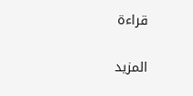قراءة

المزيد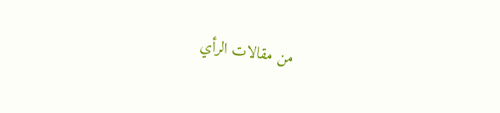من مقالات الرأي